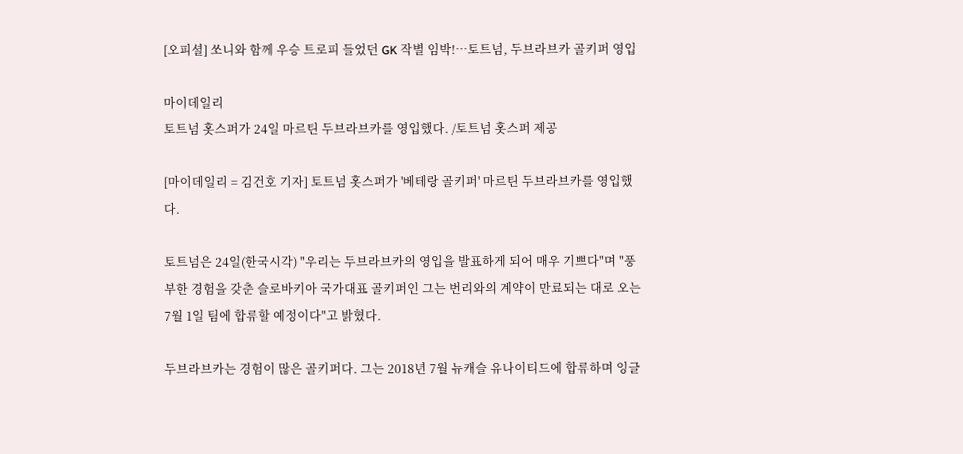[오피셜] 쏘니와 함께 우승 트로피 들었던 GK 작별 임박!…토트넘, 두브라브카 골키퍼 영입

마이데일리
토트넘 홋스퍼가 24일 마르틴 두브라브카를 영입했다. /토트넘 홋스퍼 제공

[마이데일리 = 김건호 기자] 토트넘 홋스퍼가 '베테랑 골키퍼' 마르틴 두브라브카를 영입했다.

토트넘은 24일(한국시각) "우리는 두브라브카의 영입을 발표하게 되어 매우 기쁘다"며 "풍부한 경험을 갖춘 슬로바키아 국가대표 골키퍼인 그는 번리와의 계약이 만료되는 대로 오는 7월 1일 팀에 합류할 예정이다"고 밝혔다.

두브라브카는 경험이 많은 골키퍼다. 그는 2018년 7월 뉴캐슬 유나이티드에 합류하며 잉글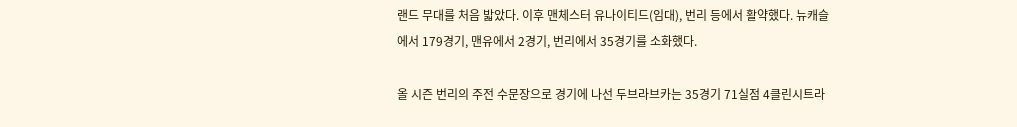랜드 무대를 처음 밟았다. 이후 맨체스터 유나이티드(임대), 번리 등에서 활약했다. 뉴캐슬에서 179경기, 맨유에서 2경기, 번리에서 35경기를 소화했다.

올 시즌 번리의 주전 수문장으로 경기에 나선 두브라브카는 35경기 71실점 4클린시트라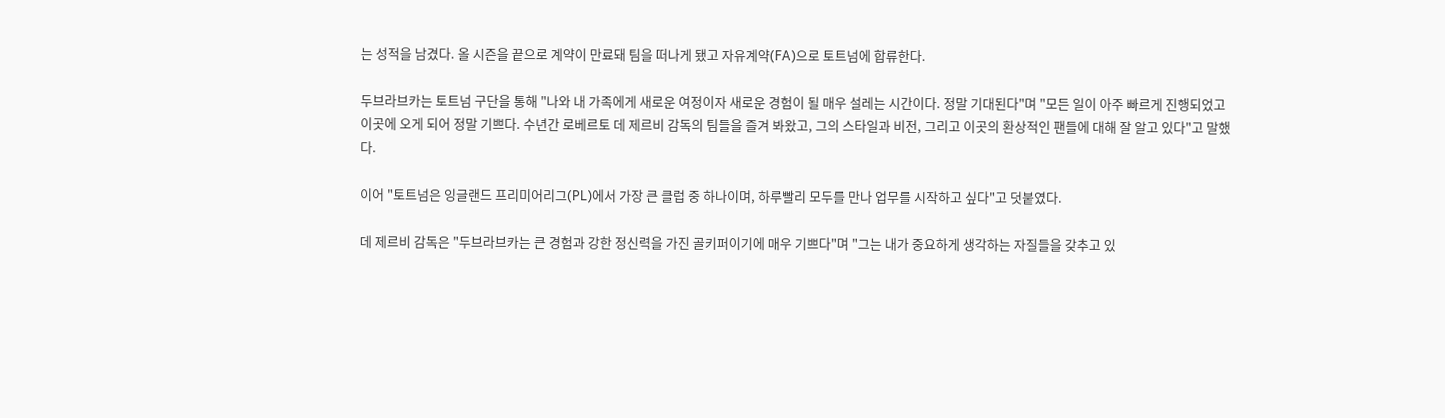는 성적을 남겼다. 올 시즌을 끝으로 계약이 만료돼 팀을 떠나게 됐고 자유계약(FA)으로 토트넘에 합류한다.

두브라브카는 토트넘 구단을 통해 "나와 내 가족에게 새로운 여정이자 새로운 경험이 될 매우 설레는 시간이다. 정말 기대된다"며 "모든 일이 아주 빠르게 진행되었고 이곳에 오게 되어 정말 기쁘다. 수년간 로베르토 데 제르비 감독의 팀들을 즐겨 봐왔고, 그의 스타일과 비전, 그리고 이곳의 환상적인 팬들에 대해 잘 알고 있다"고 말했다.

이어 "토트넘은 잉글랜드 프리미어리그(PL)에서 가장 큰 클럽 중 하나이며, 하루빨리 모두를 만나 업무를 시작하고 싶다"고 덧붙였다.

데 제르비 감독은 "두브라브카는 큰 경험과 강한 정신력을 가진 골키퍼이기에 매우 기쁘다"며 "그는 내가 중요하게 생각하는 자질들을 갖추고 있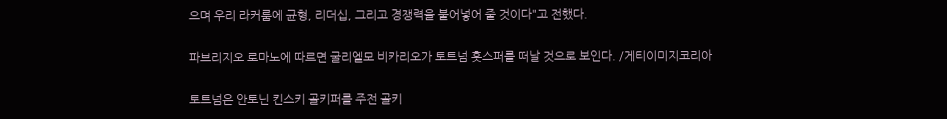으며 우리 라커룸에 균형, 리더십, 그리고 경쟁력을 불어넣어 줄 것이다"고 전했다.

파브리지오 로마노에 따르면 굴리엘모 비카리오가 토트넘 홋스퍼를 떠날 것으로 보인다. /게티이미지코리아

토트넘은 안토닌 킨스키 골키퍼를 주전 골키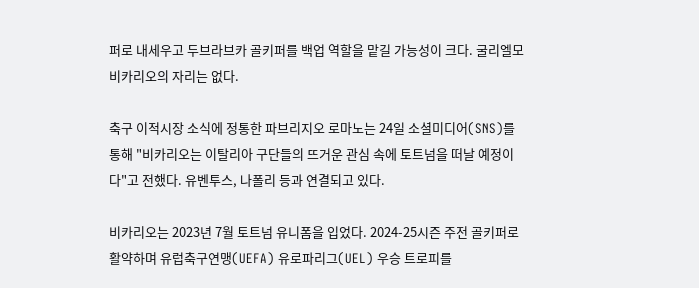퍼로 내세우고 두브라브카 골키퍼를 백업 역할을 맡길 가능성이 크다. 굴리엘모 비카리오의 자리는 없다.

축구 이적시장 소식에 정통한 파브리지오 로마노는 24일 소셜미디어(SNS)를 통해 "비카리오는 이탈리아 구단들의 뜨거운 관심 속에 토트넘을 떠날 예정이다"고 전했다. 유벤투스, 나폴리 등과 연결되고 있다.

비카리오는 2023년 7월 토트넘 유니폼을 입었다. 2024-25시즌 주전 골키퍼로 활약하며 유럽축구연맹(UEFA) 유로파리그(UEL) 우승 트로피를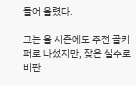들어 올렸다.

그는 올 시즌에도 주전 골키퍼로 나섰지만, 잦은 실수로 비판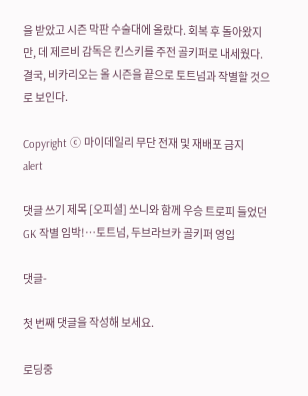을 받았고 시즌 막판 수술대에 올랐다. 회복 후 돌아왔지만, 데 제르비 감독은 킨스키를 주전 골키퍼로 내세웠다. 결국, 비카리오는 올 시즌을 끝으로 토트넘과 작별할 것으로 보인다.

Copyright ⓒ 마이데일리 무단 전재 및 재배포 금지
alert

댓글 쓰기 제목 [오피셜] 쏘니와 함께 우승 트로피 들었던 GK 작별 임박!…토트넘, 두브라브카 골키퍼 영입

댓글-

첫 번째 댓글을 작성해 보세요.

로딩중